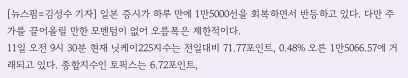[뉴스핌=김성수 기자] 일본 증시가 하루 만에 1만5000선을 회복하면서 반등하고 있다. 다만 주가를 끌어올릴 만한 모멘텀이 없어 오름폭은 제한적이다.
11일 오전 9시 30분 현재 닛케이225지수는 전일대비 71.77포인트, 0.48% 오른 1만5066.57에 거래되고 있다. 종합지수인 토픽스는 6.72포인트,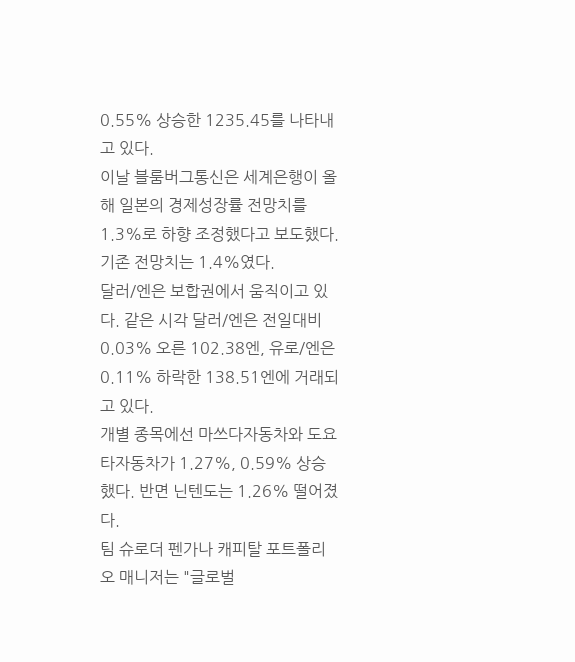0.55% 상승한 1235.45를 나타내고 있다.
이날 블룸버그통신은 세계은행이 올해 일본의 경제성장률 전망치를 1.3%로 하향 조정했다고 보도했다. 기존 전망치는 1.4%였다.
달러/엔은 보합권에서 움직이고 있다. 같은 시각 달러/엔은 전일대비 0.03% 오른 102.38엔, 유로/엔은 0.11% 하락한 138.51엔에 거래되고 있다.
개별 종목에선 마쓰다자동차와 도요타자동차가 1.27%, 0.59% 상승했다. 반면 닌텐도는 1.26% 떨어졌다.
팀 슈로더 펜가나 캐피탈 포트폴리오 매니저는 "글로벌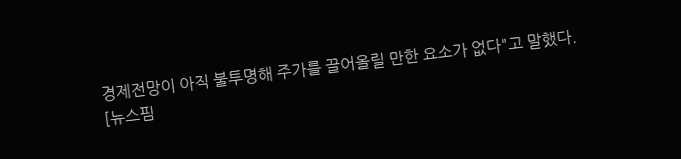경제전망이 아직 불투명해 주가를 끌어올릴 만한 요소가 없다"고 말했다.
[뉴스핌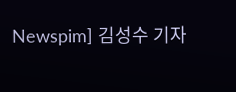Newspim] 김성수 기자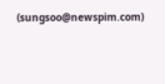(sungsoo@newspim.com)